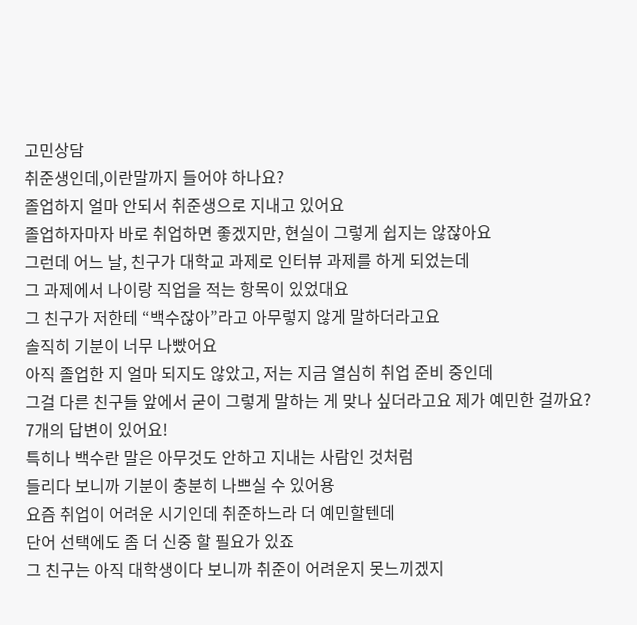고민상담
취준생인데,이란말까지 들어야 하나요?
졸업하지 얼마 안되서 취준생으로 지내고 있어요
졸업하자마자 바로 취업하면 좋겠지만, 현실이 그렇게 쉽지는 않잖아요
그런데 어느 날, 친구가 대학교 과제로 인터뷰 과제를 하게 되었는데
그 과제에서 나이랑 직업을 적는 항목이 있었대요
그 친구가 저한테 “백수잖아”라고 아무렇지 않게 말하더라고요
솔직히 기분이 너무 나빴어요
아직 졸업한 지 얼마 되지도 않았고, 저는 지금 열심히 취업 준비 중인데
그걸 다른 친구들 앞에서 굳이 그렇게 말하는 게 맞나 싶더라고요 제가 예민한 걸까요?
7개의 답변이 있어요!
특히나 백수란 말은 아무것도 안하고 지내는 사람인 것처럼
들리다 보니까 기분이 충분히 나쁘실 수 있어용
요즘 취업이 어려운 시기인데 취준하느라 더 예민할텐데
단어 선택에도 좀 더 신중 할 필요가 있죠
그 친구는 아직 대학생이다 보니까 취준이 어려운지 못느끼겠지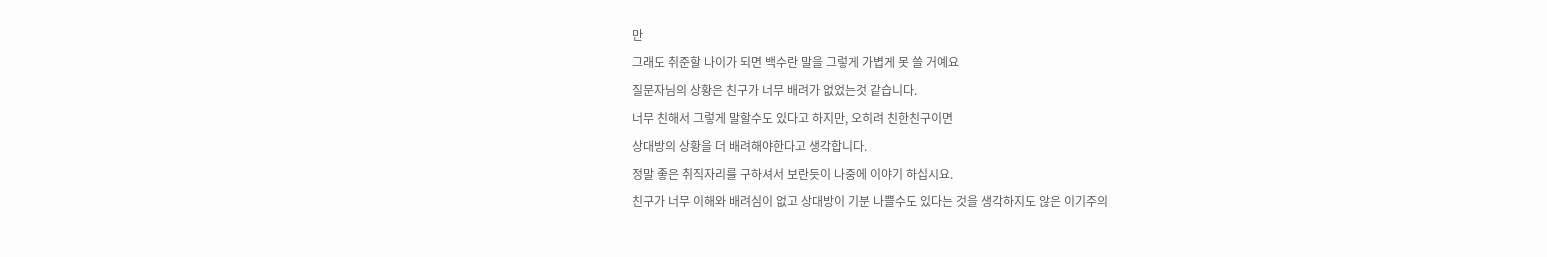만
그래도 취준할 나이가 되면 백수란 말을 그렇게 가볍게 못 쓸 거예요
질문자님의 상황은 친구가 너무 배려가 없었는것 같습니다.
너무 친해서 그렇게 말할수도 있다고 하지만, 오히려 친한친구이면
상대방의 상황을 더 배려해야한다고 생각합니다.
정말 좋은 취직자리를 구하셔서 보란듯이 나중에 이야기 하십시요.
친구가 너무 이해와 배려심이 없고 상대방이 기분 나쁠수도 있다는 것을 생각하지도 않은 이기주의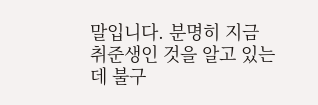말입니다. 분명히 지금 취준생인 것을 알고 있는데 불구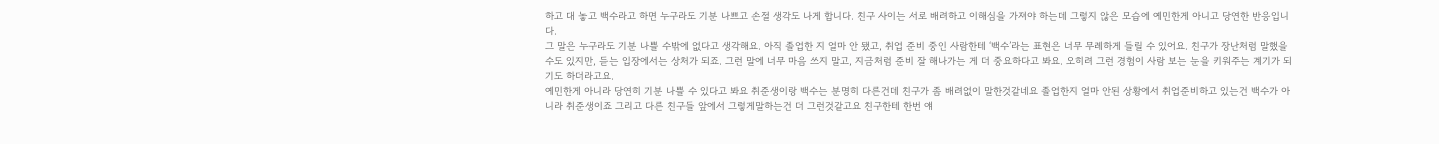하고 대 놓고 백수라고 하면 누구라도 기분 나쁘고 손절 생각도 나게 합니다. 친구 사이는 서로 배려하고 이해심을 가져야 하는데 그렇지 않은 모습에 예민한게 아니고 당연한 반응입니다.
그 말은 누구라도 기분 나쁠 수밖에 없다고 생각해요. 아직 졸업한 지 얼마 안 됐고, 취업 준비 중인 사람한테 ‘백수’라는 표현은 너무 무례하게 들릴 수 있어요. 친구가 장난처럼 말했을 수도 있지만, 듣는 입장에서는 상처가 되죠. 그런 말에 너무 마음 쓰지 말고, 지금처럼 준비 잘 해나가는 게 더 중요하다고 봐요. 오히려 그런 경험이 사람 보는 눈을 키워주는 계기가 되기도 하더라고요.
예민한게 아니라 당연히 기분 나쁠 수 있다고 봐요 취준생이랑 백수는 분명히 다른건데 친구가 좀 배려없이 말한것같네요 졸업한지 얼마 안된 상황에서 취업준비하고 있는건 백수가 아니라 취준생이죠 그리고 다른 친구들 앞에서 그렇게말하는건 더 그런것같고요 친구한테 한번 얘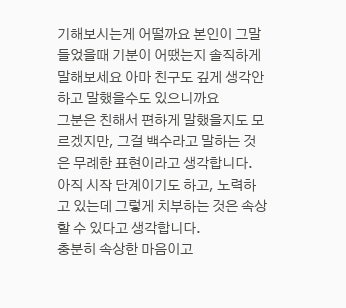기해보시는게 어떨까요 본인이 그말 들었을때 기분이 어땠는지 솔직하게 말해보세요 아마 친구도 깊게 생각안하고 말했을수도 있으니까요
그분은 친해서 편하게 말했을지도 모르겠지만, 그걸 백수라고 말하는 것은 무례한 표현이라고 생각합니다.
아직 시작 단계이기도 하고, 노력하고 있는데 그렇게 치부하는 것은 속상할 수 있다고 생각합니다.
충분히 속상한 마음이고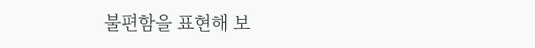불편함을 표현해 보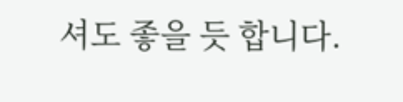셔도 좋을 듯 합니다.